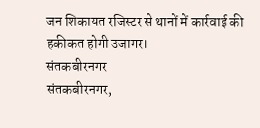जन शिकायत रजिस्टर से थानों में कार्रवाई की हकीकत होगी उजागर।
संतकबीरनगर
संतकबीरनगर,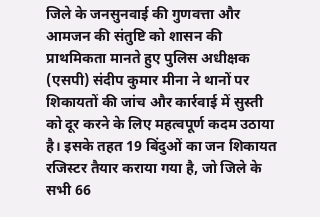जिले के जनसुनवाई की गुणवत्ता और आमजन की संतुष्टि को शासन की प्राथमिकता मानते हुए पुलिस अधीक्षक (एसपी) संदीप कुमार मीना ने थानों पर शिकायतों की जांच और कार्रवाई में सुस्ती को दूर करने के लिए महत्वपूर्ण कदम उठाया है। इसके तहत 19 बिंदुओं का जन शिकायत रजिस्टर तैयार कराया गया है, जो जिले के सभी 66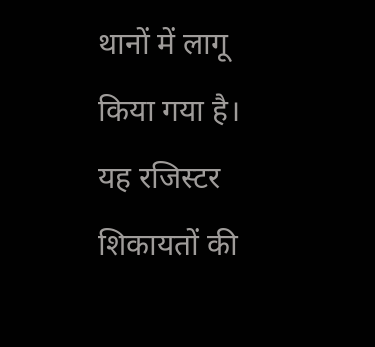थानों में लागू किया गया है। यह रजिस्टर शिकायतों की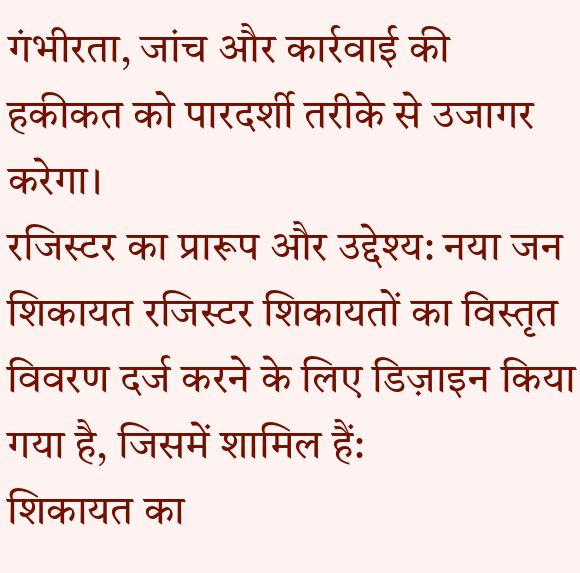गंभीरता, जांच और कार्रवाई की हकीकत को पारदर्शी तरीके से उजागर करेगा।
रजिस्टर का प्रारूप और उद्देश्य: नया जन शिकायत रजिस्टर शिकायतों का विस्तृत विवरण दर्ज करने के लिए डिज़ाइन किया गया है, जिसमें शामिल हैं:
शिकायत का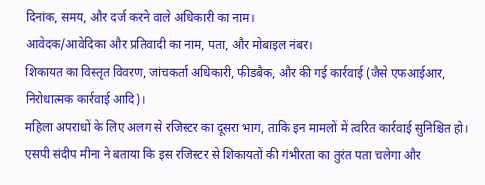दिनांक, समय, और दर्ज करने वाले अधिकारी का नाम।
आवेदक/आवेदिका और प्रतिवादी का नाम, पता, और मोबाइल नंबर।
शिकायत का विस्तृत विवरण, जांचकर्ता अधिकारी, फीडबैक, और की गई कार्रवाई (जैसे एफआईआर, निरोधात्मक कार्रवाई आदि)।
महिला अपराधों के लिए अलग से रजिस्टर का दूसरा भाग, ताकि इन मामलों में त्वरित कार्रवाई सुनिश्चित हो।
एसपी संदीप मीना ने बताया कि इस रजिस्टर से शिकायतों की गंभीरता का तुरंत पता चलेगा और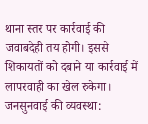थाना स्तर पर कार्रवाई की जवाबदेही तय होगी। इससे शिकायतों को दबाने या कार्रवाई में लापरवाही का खेल रुकेगा।
जनसुनवाई की व्यवस्था: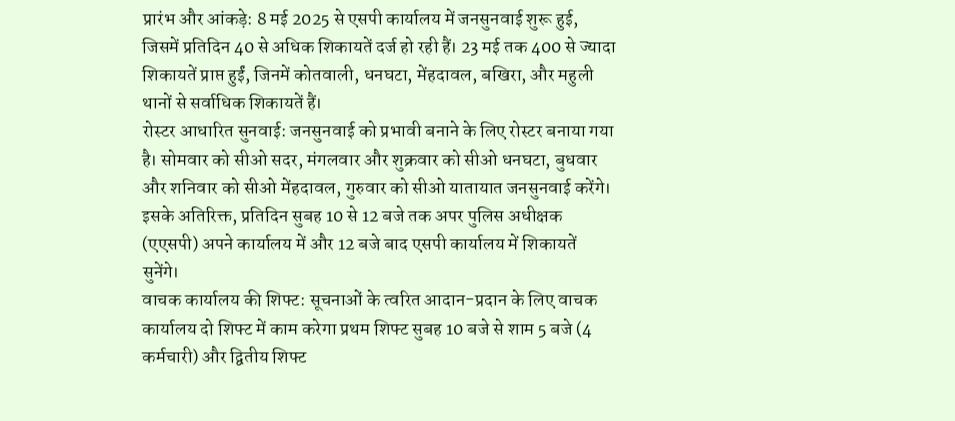प्रारंभ और आंकड़े: 8 मई 2025 से एसपी कार्यालय में जनसुनवाई शुरू हुई, जिसमें प्रतिदिन 40 से अधिक शिकायतें दर्ज हो रही हैं। 23 मई तक 400 से ज्यादा शिकायतें प्राप्त हुईं, जिनमें कोतवाली, धनघटा, मेंहदावल, बखिरा, और महुली थानों से सर्वाधिक शिकायतें हैं।
रोस्टर आधारित सुनवाई: जनसुनवाई को प्रभावी बनाने के लिए रोस्टर बनाया गया है। सोमवार को सीओ सदर, मंगलवार और शुक्रवार को सीओ धनघटा, बुधवार और शनिवार को सीओ मेंहदावल, गुरुवार को सीओ यातायात जनसुनवाई करेंगे। इसके अतिरिक्त, प्रतिदिन सुबह 10 से 12 बजे तक अपर पुलिस अधीक्षक (एएसपी) अपने कार्यालय में और 12 बजे बाद एसपी कार्यालय में शिकायतें सुनेंगे।
वाचक कार्यालय की शिफ्ट: सूचनाओं के त्वरित आदान-प्रदान के लिए वाचक कार्यालय दो शिफ्ट में काम करेगा प्रथम शिफ्ट सुबह 10 बजे से शाम 5 बजे (4 कर्मचारी) और द्वितीय शिफ्ट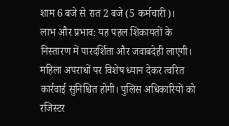शाम 6 बजे से रात 2 बजे (5 कर्मचारी)।
लाभ और प्रभाव: यह पहल शिकायतों के निस्तारण में पारदर्शिता और जवाबदेही लाएगी। महिला अपराधों पर विशेष ध्यान देकर त्वरित कार्रवाई सुनिश्चित होगी। पुलिस अधिकारियों को रजिस्टर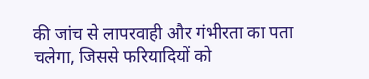की जांच से लापरवाही और गंभीरता का पता चलेगा, जिससे फरियादियों को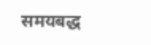समयबद्ध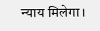न्याय मिलेगा।